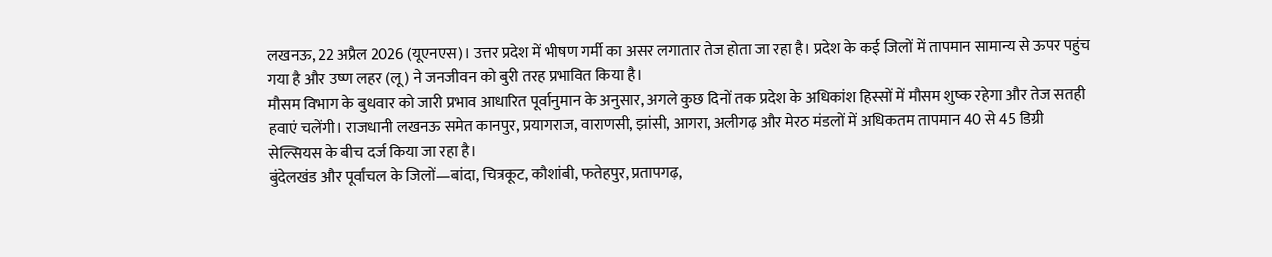लखनऊ, 22 अप्रैल 2026 (यूएनएस)। उत्तर प्रदेश में भीषण गर्मी का असर लगातार तेज होता जा रहा है। प्रदेश के कई जिलों में तापमान सामान्य से ऊपर पहुंच गया है और उष्ण लहर (लू) ने जनजीवन को बुरी तरह प्रभावित किया है।
मौसम विभाग के बुधवार को जारी प्रभाव आधारित पूर्वानुमान के अनुसार, अगले कुछ दिनों तक प्रदेश के अधिकांश हिस्सों में मौसम शुष्क रहेगा और तेज सतही हवाएं चलेंगी। राजधानी लखनऊ समेत कानपुर, प्रयागराज, वाराणसी, झांसी, आगरा, अलीगढ़ और मेरठ मंडलों में अधिकतम तापमान 40 से 45 डिग्री सेल्सियस के बीच दर्ज किया जा रहा है।
बुंदेलखंड और पूर्वांचल के जिलों—बांदा, चित्रकूट, कौशांबी, फतेहपुर, प्रतापगढ़,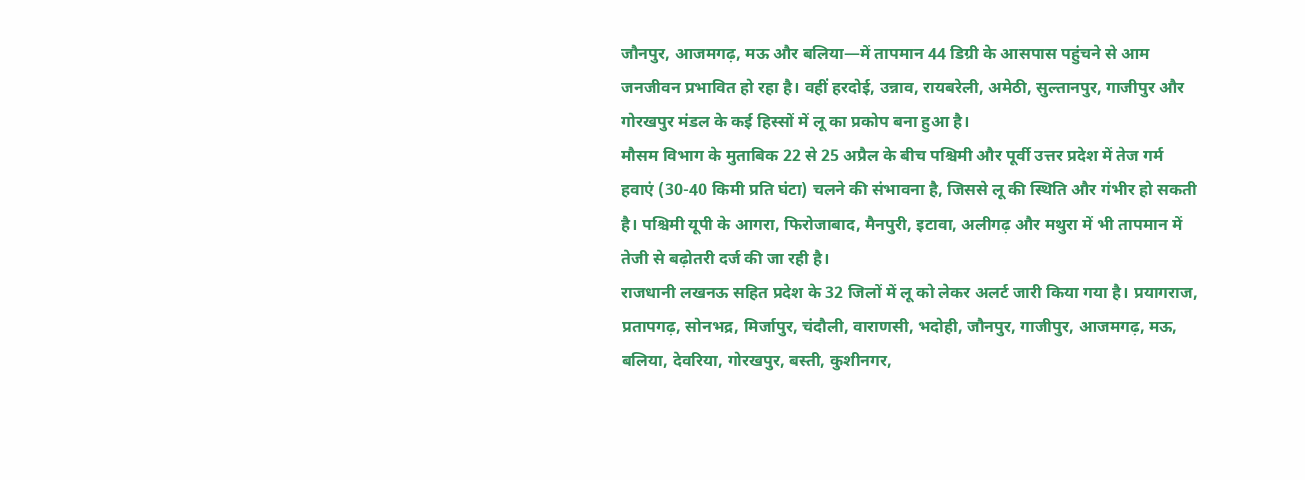जौनपुर, आजमगढ़, मऊ और बलिया—में तापमान 44 डिग्री के आसपास पहुंचने से आम जनजीवन प्रभावित हो रहा है। वहीं हरदोई, उन्नाव, रायबरेली, अमेठी, सुल्तानपुर, गाजीपुर और गोरखपुर मंडल के कई हिस्सों में लू का प्रकोप बना हुआ है।
मौसम विभाग के मुताबिक 22 से 25 अप्रैल के बीच पश्चिमी और पूर्वी उत्तर प्रदेश में तेज गर्म हवाएं (30-40 किमी प्रति घंटा) चलने की संभावना है, जिससे लू की स्थिति और गंभीर हो सकती है। पश्चिमी यूपी के आगरा, फिरोजाबाद, मैनपुरी, इटावा, अलीगढ़ और मथुरा में भी तापमान में तेजी से बढ़ोतरी दर्ज की जा रही है।
राजधानी लखनऊ सहित प्रदेश के 32 जिलों में लू को लेकर अलर्ट जारी किया गया है। प्रयागराज, प्रतापगढ़, सोनभद्र, मिर्जापुर, चंदौली, वाराणसी, भदोही, जौनपुर, गाजीपुर, आजमगढ़, मऊ, बलिया, देवरिया, गोरखपुर, बस्ती, कुशीनगर,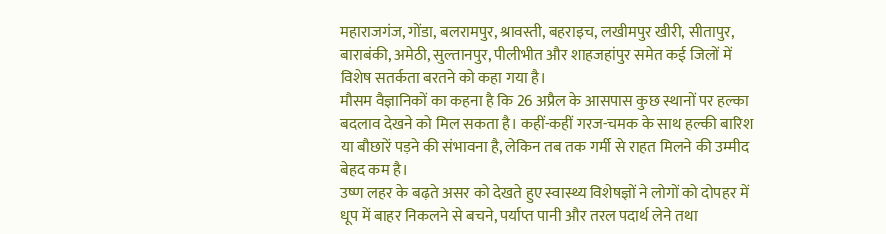महाराजगंज, गोंडा, बलरामपुर, श्रावस्ती, बहराइच, लखीमपुर खीरी, सीतापुर, बाराबंकी, अमेठी, सुल्तानपुर, पीलीभीत और शाहजहांपुर समेत कई जिलों में विशेष सतर्कता बरतने को कहा गया है।
मौसम वैज्ञानिकों का कहना है कि 26 अप्रैल के आसपास कुछ स्थानों पर हल्का बदलाव देखने को मिल सकता है। कहीं-कहीं गरज-चमक के साथ हल्की बारिश या बौछारें पड़ने की संभावना है, लेकिन तब तक गर्मी से राहत मिलने की उम्मीद बेहद कम है।
उष्ण लहर के बढ़ते असर को देखते हुए स्वास्थ्य विशेषज्ञों ने लोगों को दोपहर में धूप में बाहर निकलने से बचने, पर्याप्त पानी और तरल पदार्थ लेने तथा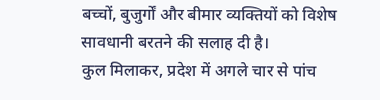बच्चों, बुजुर्गों और बीमार व्यक्तियों को विशेष सावधानी बरतने की सलाह दी है।
कुल मिलाकर, प्रदेश में अगले चार से पांच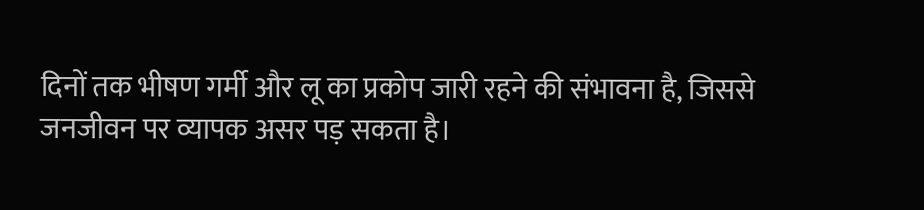दिनों तक भीषण गर्मी और लू का प्रकोप जारी रहने की संभावना है, जिससे जनजीवन पर व्यापक असर पड़ सकता है।